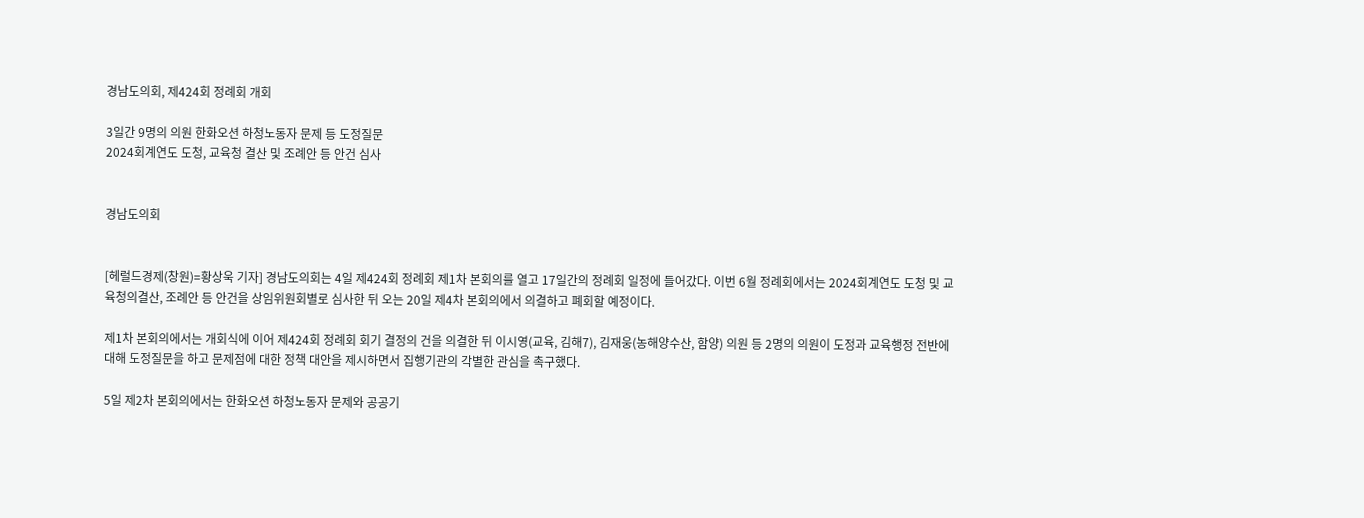경남도의회, 제424회 정례회 개회

3일간 9명의 의원 한화오션 하청노동자 문제 등 도정질문
2024회계연도 도청, 교육청 결산 및 조례안 등 안건 심사


경남도의회


[헤럴드경제(창원)=황상욱 기자] 경남도의회는 4일 제424회 정례회 제1차 본회의를 열고 17일간의 정례회 일정에 들어갔다. 이번 6월 정례회에서는 2024회계연도 도청 및 교육청의결산, 조례안 등 안건을 상임위원회별로 심사한 뒤 오는 20일 제4차 본회의에서 의결하고 폐회할 예정이다.

제1차 본회의에서는 개회식에 이어 제424회 정례회 회기 결정의 건을 의결한 뒤 이시영(교육, 김해7), 김재웅(농해양수산, 함양) 의원 등 2명의 의원이 도정과 교육행정 전반에 대해 도정질문을 하고 문제점에 대한 정책 대안을 제시하면서 집행기관의 각별한 관심을 촉구했다.

5일 제2차 본회의에서는 한화오션 하청노동자 문제와 공공기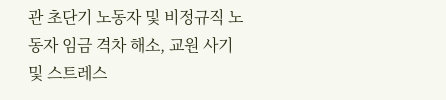관 초단기 노동자 및 비정규직 노동자 임금 격차 해소, 교원 사기 및 스트레스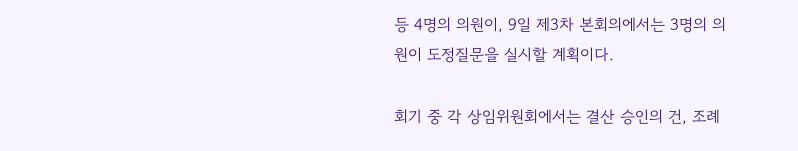등 4명의 의원이, 9일 제3차 본회의에서는 3명의 의원이 도정질문을 실시할 계획이다.

회기 중 각 상임위원회에서는 결산 승인의 건, 조례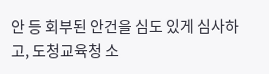안 등 회부된 안건을 심도 있게 심사하고, 도청교육청 소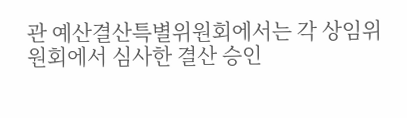관 예산결산특별위원회에서는 각 상임위원회에서 심사한 결산 승인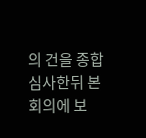의 건을 종합 심사한뒤 본회의에 보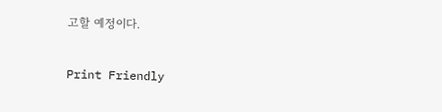고할 예정이다.

Print Friendly